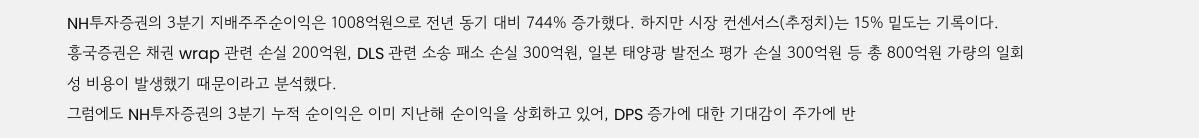NH투자증권의 3분기 지배주주순이익은 1008억원으로 전년 동기 대비 744% 증가했다. 하지만 시장 컨센서스(추정치)는 15% 밑도는 기록이다.
흥국증권은 채권 wrap 관련 손실 200억원, DLS 관련 소송 패소 손실 300억원, 일본 태양광 발전소 평가 손실 300억원 등 총 800억원 가량의 일회성 비용이 발생했기 때문이라고 분석했다.
그럼에도 NH투자증권의 3분기 누적 순이익은 이미 지난해 순이익을 상회하고 있어, DPS 증가에 대한 기대감이 주가에 반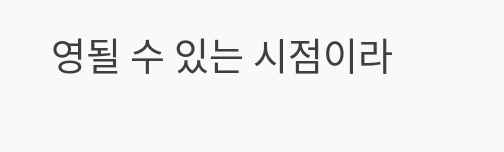영될 수 있는 시점이라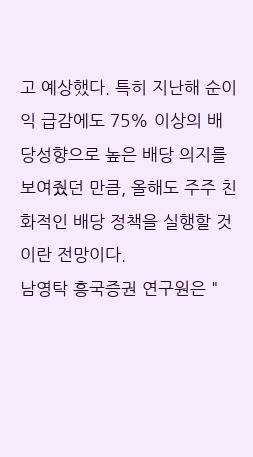고 예상했다. 특히 지난해 순이익 급감에도 75% 이상의 배당성향으로 높은 배당 의지를 보여줬던 만큼, 올해도 주주 친화적인 배당 정책을 실행할 것이란 전망이다.
남영탁 흥국증권 연구원은 "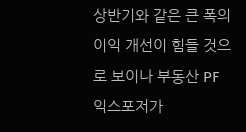상반기와 같은 큰 폭의 이익 개선이 힘들 것으로 보이나 부동산 PF 익스포저가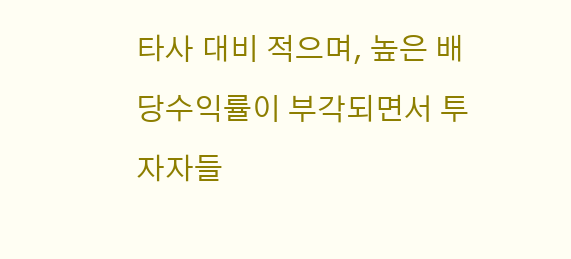타사 대비 적으며, 높은 배당수익률이 부각되면서 투자자들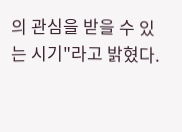의 관심을 받을 수 있는 시기"라고 밝혔다.